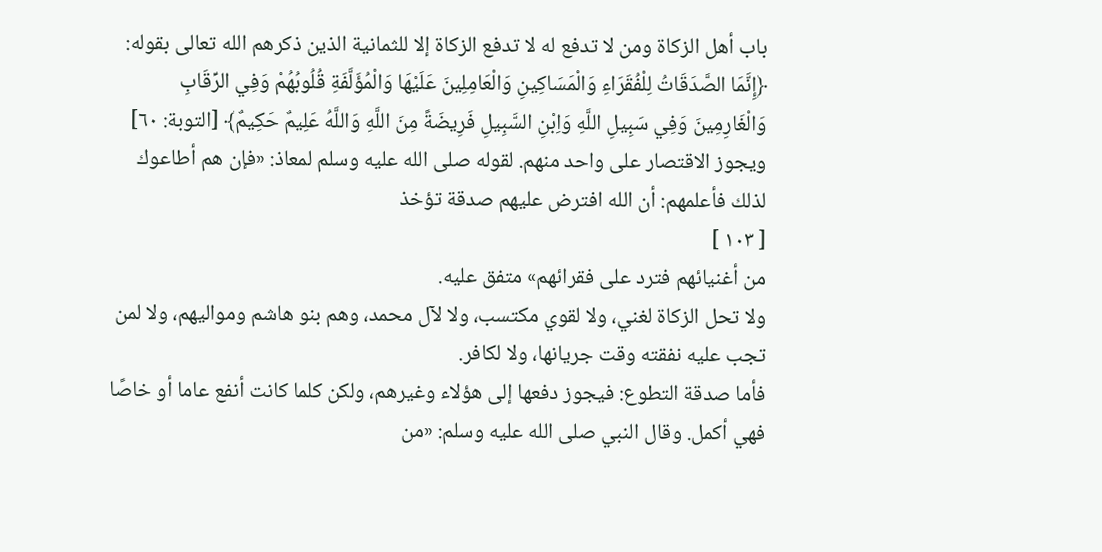باب أهل الزكاة ومن لا تدفع له لا تدفع الزكاة إلا للثمانية الذين ذكرهم الله تعالى بقوله: ﴿إِنَّمَا الصَّدَقَاتُ لِلْفُقَرَاءِ وَالْمَسَاكِينِ وَالْعَامِلِينَ عَلَيْهَا وَالْمُؤَلَّفَةِ قُلُوبُهُمْ وَفِي الرِّقَابِ وَالْغَارِمِينَ وَفِي سَبِيلِ اللَّهِ وَاِبْنِ السَّبِيلِ فَرِيضَةً مِنَ اللَّهِ وَاللَّهُ عَلِيمٌ حَكِيمٌ﴾ [التوبة: ٦٠]
ويجوز الاقتصار على واحد منهم. لقوله صلى الله عليه وسلم لمعاذ: «فإن هم أطاعوك لذلك فأعلمهم: أن الله افترض عليهم صدقة تؤخذ
[ ١٠٣ ]
من أغنيائهم فترد على فقرائهم» متفق عليه.
ولا تحل الزكاة لغني، ولا لقوي مكتسب، ولا لآل محمد، وهم بنو هاشم ومواليهم، ولا لمن تجب عليه نفقته وقت جريانها، ولا لكافر.
فأما صدقة التطوع: فيجوز دفعها إلى هؤلاء وغيرهم، ولكن كلما كانت أنفع عاما أو خاصًا فهي أكمل. وقال النبي صلى الله عليه وسلم: «من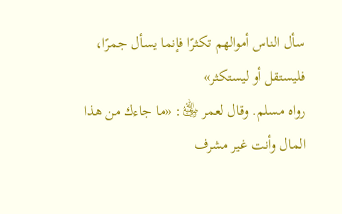سأل الناس أموالهم تكثرًا فإنما يسأل جمرًا، فليستقل أو ليستكثر»
رواه مسلم. وقال لعمر ﵁: «ما جاءك من هذا المال وأنت غير مشرف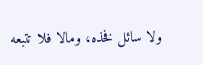ولا سائل فخذه، ومالا فلا تتبعه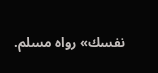نفسك» رواه مسلم.